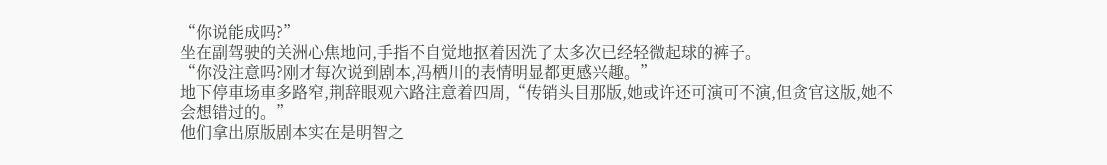“你说能成吗?”
坐在副驾驶的关洲心焦地问,手指不自觉地抠着因洗了太多次已经轻微起球的裤子。
“你没注意吗?刚才每次说到剧本,冯栖川的表情明显都更感兴趣。”
地下停車场車多路窄,荆辞眼观六路注意着四周,“传销头目那版,她或许还可演可不演,但贪官这版,她不会想错过的。”
他们拿出原版剧本实在是明智之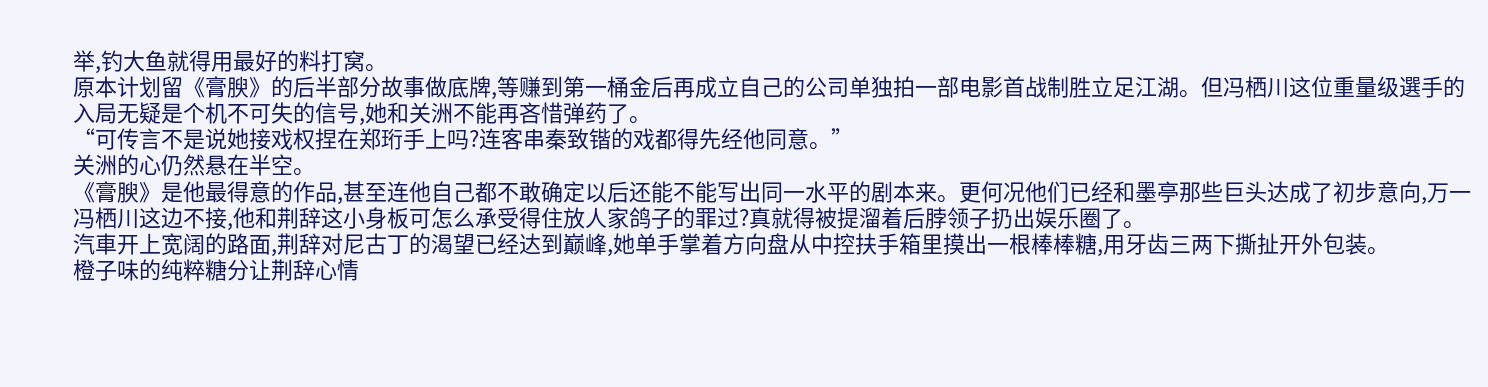举,钓大鱼就得用最好的料打窝。
原本计划留《膏腴》的后半部分故事做底牌,等赚到第一桶金后再成立自己的公司单独拍一部电影首战制胜立足江湖。但冯栖川这位重量级選手的入局无疑是个机不可失的信号,她和关洲不能再吝惜弹药了。
“可传言不是说她接戏权捏在郑珩手上吗?连客串秦致锴的戏都得先经他同意。”
关洲的心仍然悬在半空。
《膏腴》是他最得意的作品,甚至连他自己都不敢确定以后还能不能写出同一水平的剧本来。更何况他们已经和墨亭那些巨头达成了初步意向,万一冯栖川这边不接,他和荆辞这小身板可怎么承受得住放人家鸽子的罪过?真就得被提溜着后脖领子扔出娱乐圈了。
汽車开上宽阔的路面,荆辞对尼古丁的渴望已经达到巅峰,她单手掌着方向盘从中控扶手箱里摸出一根棒棒糖,用牙齿三两下撕扯开外包装。
橙子味的纯粹糖分让荆辞心情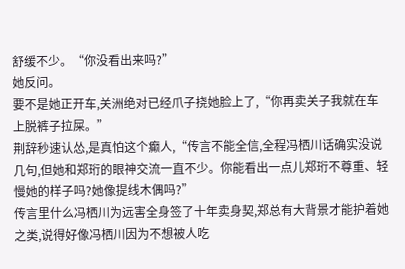舒缓不少。“你没看出来吗?”
她反问。
要不是她正开车,关洲绝对已经爪子挠她脸上了,“你再卖关子我就在车上脱裤子拉屎。”
荆辞秒速认怂,是真怕这个癫人,“传言不能全信,全程冯栖川话确实没说几句,但她和郑珩的眼神交流一直不少。你能看出一点儿郑珩不尊重、轻慢她的样子吗?她像提线木偶吗?”
传言里什么冯栖川为远害全身签了十年卖身契,郑总有大背景才能护着她之类,说得好像冯栖川因为不想被人吃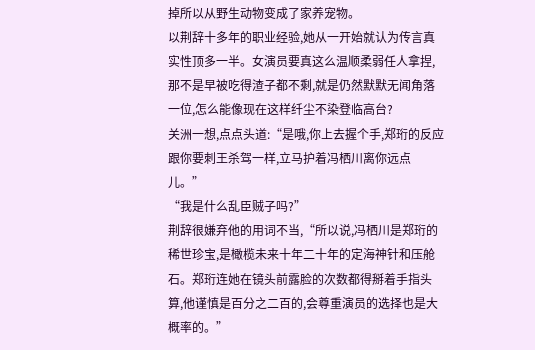掉所以从野生动物变成了家养宠物。
以荆辞十多年的职业经验,她从一开始就认为传言真实性顶多一半。女演员要真这么温顺柔弱任人拿捏,那不是早被吃得渣子都不剩,就是仍然默默无闻角落一位,怎么能像现在这样纤尘不染登临高台?
关洲一想,点点头道:“是哦,你上去握个手,郑珩的反应跟你要刺王杀驾一样,立马护着冯栖川离你远点儿。”
“我是什么乱臣贼子吗?”
荆辞很嫌弃他的用词不当,“所以说,冯栖川是郑珩的稀世珍宝,是橄榄未来十年二十年的定海神针和压舱石。郑珩连她在镜头前露脸的次数都得掰着手指头算,他谨慎是百分之二百的,会尊重演员的选择也是大概率的。”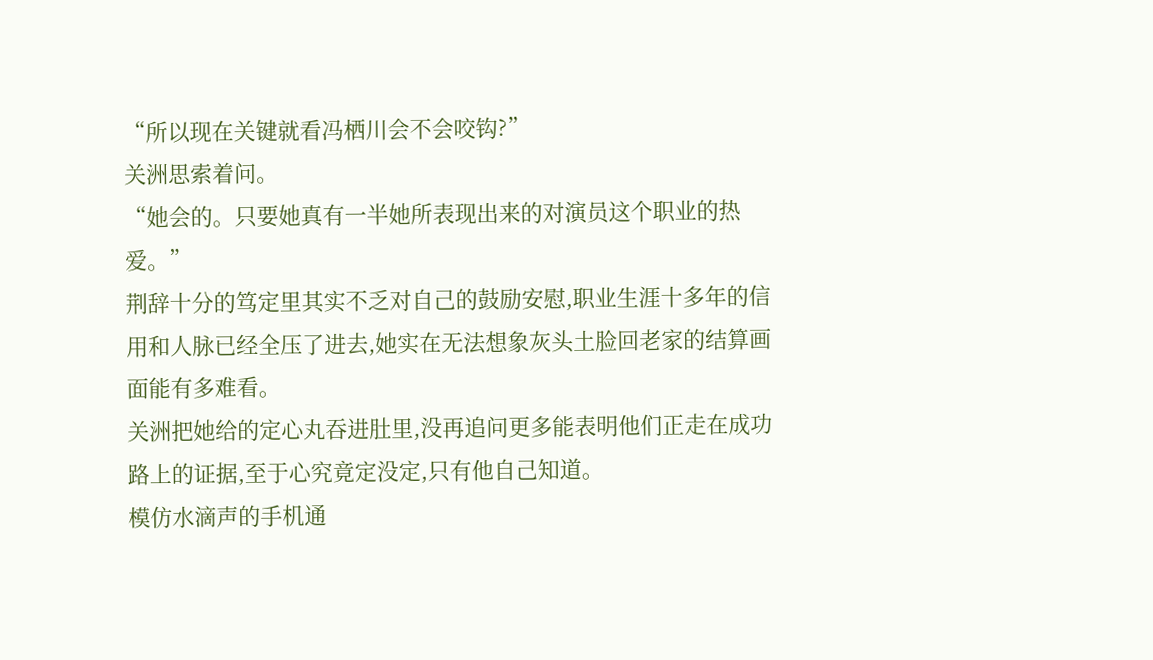“所以现在关键就看冯栖川会不会咬钩?”
关洲思索着问。
“她会的。只要她真有一半她所表现出来的对演员这个职业的热爱。”
荆辞十分的笃定里其实不乏对自己的鼓励安慰,职业生涯十多年的信用和人脉已经全压了进去,她实在无法想象灰头土脸回老家的结算画面能有多难看。
关洲把她给的定心丸吞进肚里,没再追问更多能表明他们正走在成功路上的证据,至于心究竟定没定,只有他自己知道。
模仿水滴声的手机通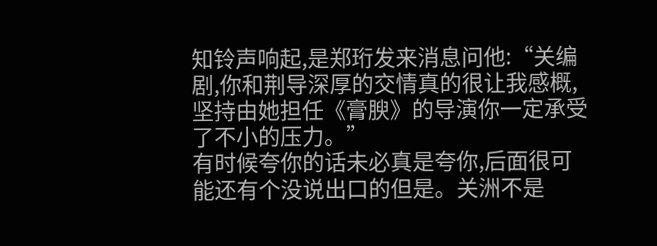知铃声响起,是郑珩发来消息问他:“关编剧,你和荆导深厚的交情真的很让我感概,坚持由她担任《膏腴》的导演你一定承受了不小的压力。”
有时候夸你的话未必真是夸你,后面很可能还有个没说出口的但是。关洲不是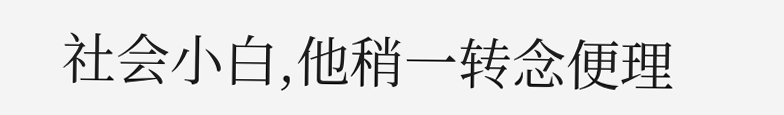社会小白,他稍一转念便理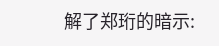解了郑珩的暗示: